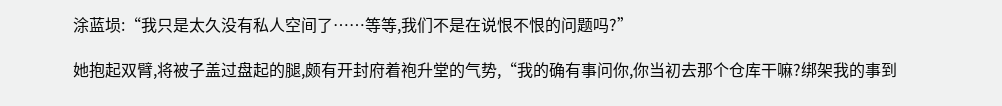涂蓝埙:“我只是太久没有私人空间了……等等,我们不是在说恨不恨的问题吗?”

她抱起双臂,将被子盖过盘起的腿,颇有开封府着袍升堂的气势,“我的确有事问你,你当初去那个仓库干嘛?绑架我的事到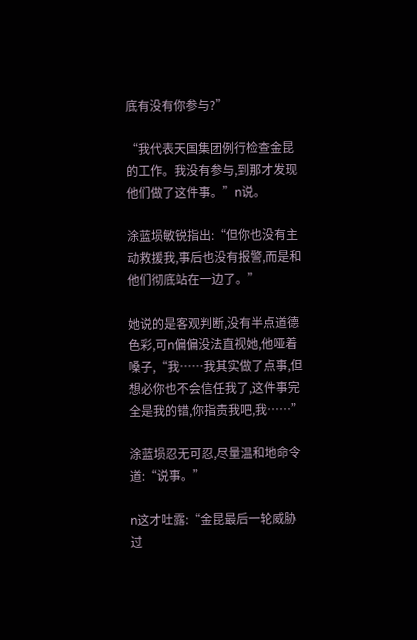底有没有你参与?”

“我代表天国集团例行检查金昆的工作。我没有参与,到那才发现他们做了这件事。”n说。

涂蓝埙敏锐指出:“但你也没有主动救援我,事后也没有报警,而是和他们彻底站在一边了。”

她说的是客观判断,没有半点道德色彩,可n偏偏没法直视她,他哑着嗓子,“我……我其实做了点事,但想必你也不会信任我了,这件事完全是我的错,你指责我吧,我……”

涂蓝埙忍无可忍,尽量温和地命令道:“说事。”

n这才吐露:“金昆最后一轮威胁过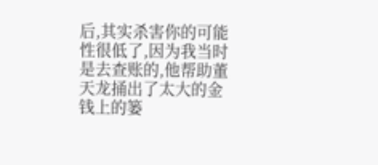后,其实杀害你的可能性很低了,因为我当时是去查账的,他帮助董天龙捅出了太大的金钱上的篓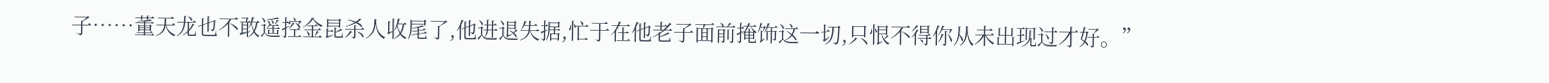子……董天龙也不敢遥控金昆杀人收尾了,他进退失据,忙于在他老子面前掩饰这一切,只恨不得你从未出现过才好。”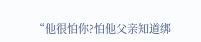“他很怕你?怕他父亲知道绑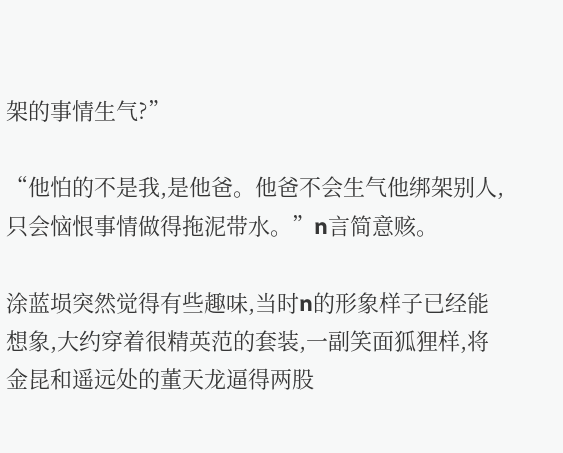架的事情生气?”

“他怕的不是我,是他爸。他爸不会生气他绑架别人,只会恼恨事情做得拖泥带水。”n言简意赅。

涂蓝埙突然觉得有些趣味,当时n的形象样子已经能想象,大约穿着很精英范的套装,一副笑面狐狸样,将金昆和遥远处的董天龙逼得两股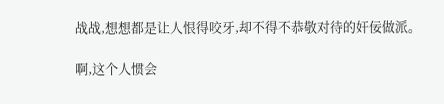战战,想想都是让人恨得咬牙,却不得不恭敬对待的奸佞做派。

啊,这个人惯会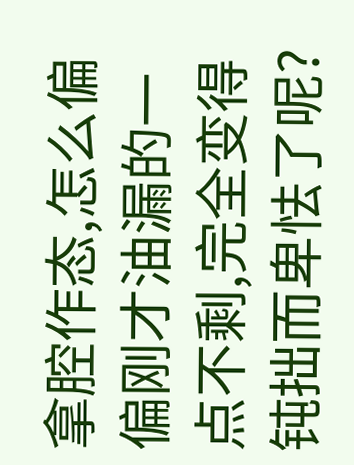拿腔作态,怎么偏偏刚才油漏的一点不剩,完全变得钝拙而卑怯了呢?